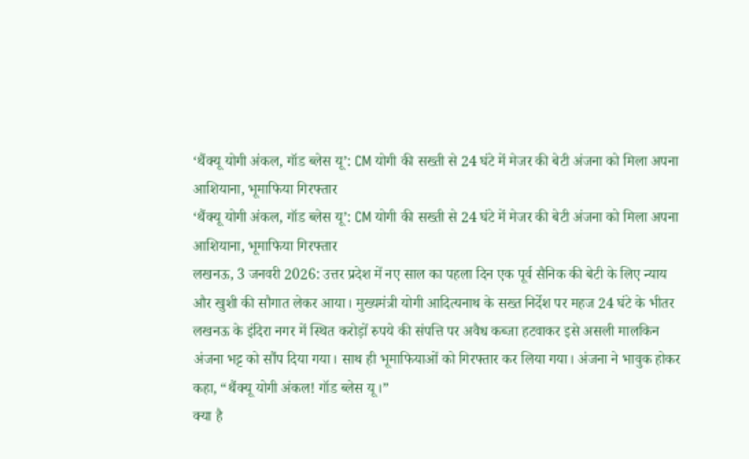‘थैंक्यू योगी अंकल, गॉड ब्लेस यू’: CM योगी की सख्ती से 24 घंटे में मेजर की बेटी अंजना को मिला अपना आशियाना, भूमाफिया गिरफ्तार
‘थैंक्यू योगी अंकल, गॉड ब्लेस यू’: CM योगी की सख्ती से 24 घंटे में मेजर की बेटी अंजना को मिला अपना आशियाना, भूमाफिया गिरफ्तार
लखनऊ, 3 जनवरी 2026: उत्तर प्रदेश में नए साल का पहला दिन एक पूर्व सैनिक की बेटी के लिए न्याय और खुशी की सौगात लेकर आया। मुख्यमंत्री योगी आदित्यनाथ के सख्त निर्देश पर महज 24 घंटे के भीतर लखनऊ के इंदिरा नगर में स्थित करोड़ों रुपये की संपत्ति पर अवैध कब्जा हटवाकर इसे असली मालकिन अंजना भट्ट को सौंप दिया गया। साथ ही भूमाफियाओं को गिरफ्तार कर लिया गया। अंजना ने भावुक होकर कहा, “थैंक्यू योगी अंकल! गॉड ब्लेस यू।”
क्या है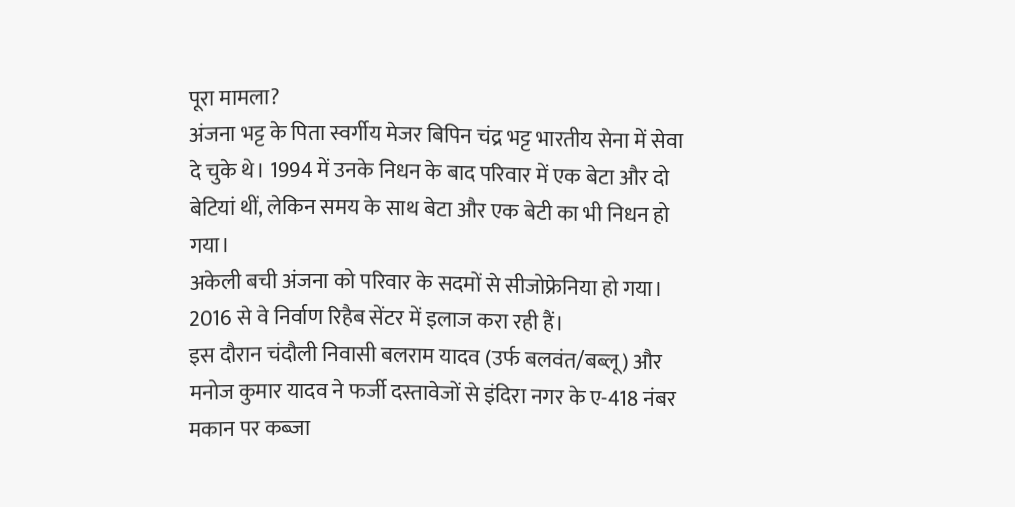पूरा मामला?
अंजना भट्ट के पिता स्वर्गीय मेजर बिपिन चंद्र भट्ट भारतीय सेना में सेवा दे चुके थे। 1994 में उनके निधन के बाद परिवार में एक बेटा और दो बेटियां थीं, लेकिन समय के साथ बेटा और एक बेटी का भी निधन हो गया।
अकेली बची अंजना को परिवार के सदमों से सीजोफ्रेनिया हो गया। 2016 से वे निर्वाण रिहैब सेंटर में इलाज करा रही हैं।
इस दौरान चंदौली निवासी बलराम यादव (उर्फ बलवंत/बब्लू) और मनोज कुमार यादव ने फर्जी दस्तावेजों से इंदिरा नगर के ए-418 नंबर मकान पर कब्जा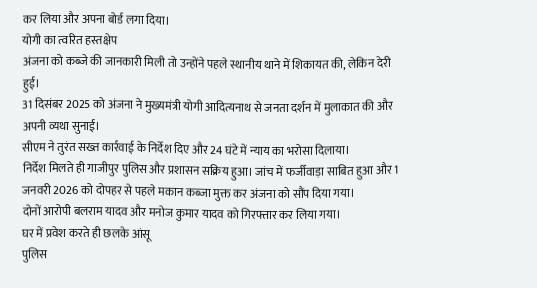कर लिया और अपना बोर्ड लगा दिया।
योगी का त्वरित हस्तक्षेप
अंजना को कब्जे की जानकारी मिली तो उन्होंने पहले स्थानीय थाने में शिकायत की, लेकिन देरी हुई।
31 दिसंबर 2025 को अंजना ने मुख्यमंत्री योगी आदित्यनाथ से जनता दर्शन में मुलाकात की और अपनी व्यथा सुनाई।
सीएम ने तुरंत सख्त कार्रवाई के निर्देश दिए और 24 घंटे में न्याय का भरोसा दिलाया।
निर्देश मिलते ही गाजीपुर पुलिस और प्रशासन सक्रिय हुआ। जांच में फर्जीवाड़ा साबित हुआ और 1 जनवरी 2026 को दोपहर से पहले मकान कब्जा मुक्त कर अंजना को सौंप दिया गया।
दोनों आरोपी बलराम यादव और मनोज कुमार यादव को गिरफ्तार कर लिया गया।
घर में प्रवेश करते ही छलके आंसू
पुलिस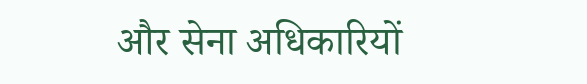और सेना अधिकारियों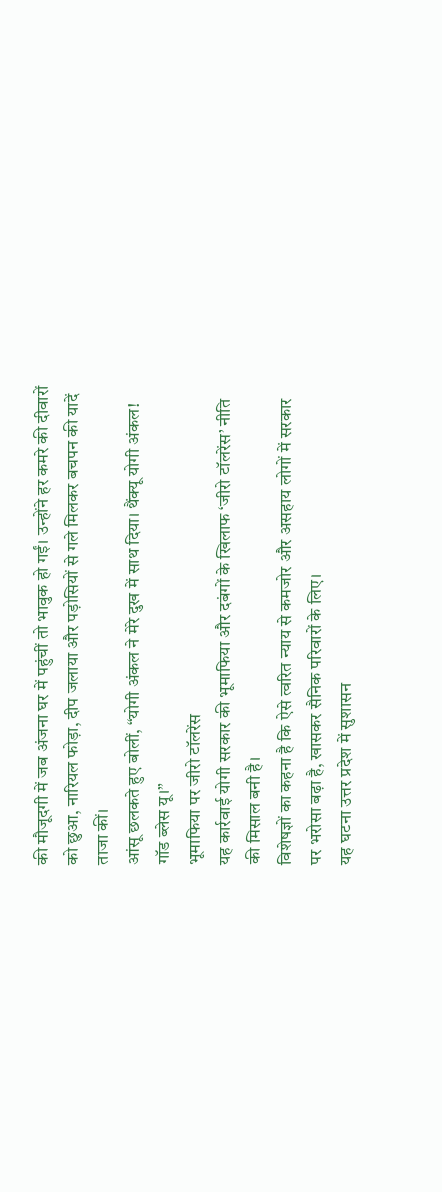की मौजूदगी में जब अंजना घर में पहुंचीं तो भावुक हो गईं। उन्होंने हर कमरे की दीवारों को छुआ, नारियल फोड़ा, दीप जलाया और पड़ोसियों से गले मिलकर बचपन की यादें ताजा कीं।
आंसू छलकते हुए बोलीं, “योगी अंकल ने मेरे दुख में साथ दिया। थैंक्यू योगी अंकल! गॉड ब्लेस यू।”
भूमाफिया पर जीरो टॉलरेंस
यह कार्रवाई योगी सरकार की भूमाफिया और दबंगों के खिलाफ ‘जीरो टॉलरेंस’ नीति की मिसाल बनी है।
विशेषज्ञों का कहना है कि ऐसे त्वरित न्याय से कमजोर और असहाय लोगों में सरकार पर भरोसा बढ़ा है, खासकर सैनिक परिवारों के लिए।
यह घटना उत्तर प्रदेश में सुशासन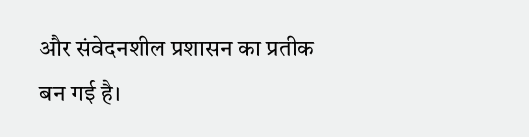और संवेदनशील प्रशासन का प्रतीक बन गई है।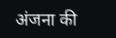अंजना की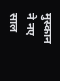मुस्कान ने नए साल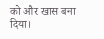को और खास बना दिया।